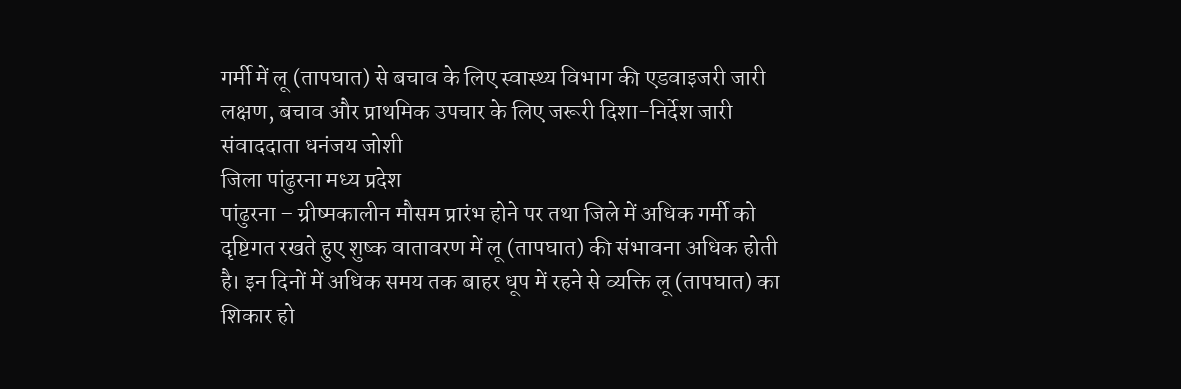गर्मी में लू (तापघात) से बचाव के लिए स्वास्थ्य विभाग की एडवाइजरी जारी
लक्षण, बचाव और प्राथमिक उपचार के लिए जरूरी दिशा-निर्देश जारी
संवाददाता धनंजय जोशी
जिला पांढुरना मध्य प्रदेश
पांढुरना – ग्रीष्मकालीन मौसम प्रारंभ होने पर तथा जिले में अधिक गर्मी को दृष्टिगत रखते हुए शुष्क वातावरण में लू (तापघात) की संभावना अधिक होती है। इन दिनों में अधिक समय तक बाहर धूप में रहने से व्यक्ति लू (तापघात) का शिकार हो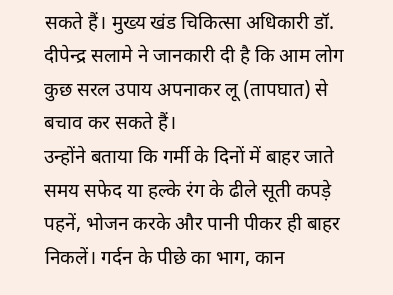सकते हैं। मुख्य खंड चिकित्सा अधिकारी डॉ. दीपेन्द्र सलामे ने जानकारी दी है कि आम लोग कुछ सरल उपाय अपनाकर लू (तापघात) से बचाव कर सकते हैं।
उन्होंने बताया कि गर्मी के दिनों में बाहर जाते समय सफेद या हल्के रंग के ढीले सूती कपड़े पहनें, भोजन करके और पानी पीकर ही बाहर निकलें। गर्दन के पीछे का भाग, कान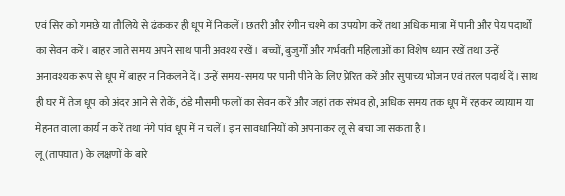एवं सिर को गमछे या तौलिये से ढंककर ही धूप में निकलें। छतरी और रंगीन चश्मे का उपयोग करें तथा अधिक मात्रा में पानी और पेय पदार्थों का सेवन करें। बाहर जाते समय अपने साथ पानी अवश्य रखें। बच्चों, बुजुर्गों और गर्भवती महिलाओं का विशेष ध्यान रखें तथा उन्हें अनावश्यक रूप से धूप में बाहर न निकलने दें। उन्हें समय-समय पर पानी पीने के लिए प्रेरित करें और सुपाच्य भोजन एवं तरल पदार्थ दें। साथ ही घर में तेज धूप को अंदर आने से रोकें, ठंडे मौसमी फलों का सेवन करें और जहां तक संभव हो, अधिक समय तक धूप में रहकर व्यायाम या मेहनत वाला कार्य न करें तथा नंगे पांव धूप में न चलें। इन सावधानियों को अपनाकर लू से बचा जा सकता है।
लू (तापघात) के लक्षणों के बारे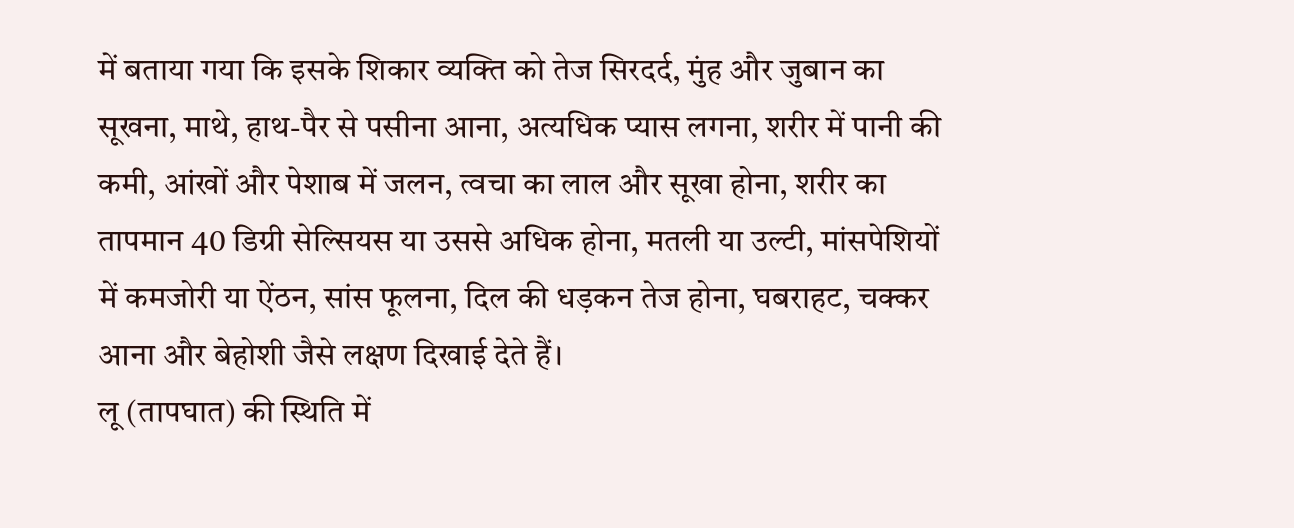में बताया गया कि इसके शिकार व्यक्ति को तेज सिरदर्द, मुंह और जुबान का सूखना, माथे, हाथ-पैर से पसीना आना, अत्यधिक प्यास लगना, शरीर में पानी की कमी, आंखों और पेशाब में जलन, त्वचा का लाल और सूखा होना, शरीर का तापमान 40 डिग्री सेल्सियस या उससे अधिक होना, मतली या उल्टी, मांसपेशियों में कमजोरी या ऐंठन, सांस फूलना, दिल की धड़कन तेज होना, घबराहट, चक्कर आना और बेहोशी जैसे लक्षण दिखाई देते हैं।
लू (तापघात) की स्थिति में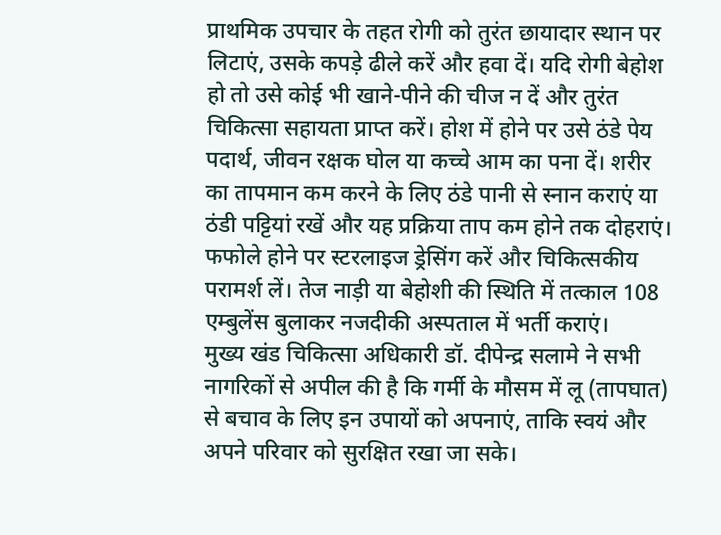प्राथमिक उपचार के तहत रोगी को तुरंत छायादार स्थान पर लिटाएं, उसके कपड़े ढीले करें और हवा दें। यदि रोगी बेहोश हो तो उसे कोई भी खाने-पीने की चीज न दें और तुरंत चिकित्सा सहायता प्राप्त करें। होश में होने पर उसे ठंडे पेय पदार्थ, जीवन रक्षक घोल या कच्चे आम का पना दें। शरीर का तापमान कम करने के लिए ठंडे पानी से स्नान कराएं या ठंडी पट्टियां रखें और यह प्रक्रिया ताप कम होने तक दोहराएं। फफोले होने पर स्टरलाइज ड्रेसिंग करें और चिकित्सकीय परामर्श लें। तेज नाड़ी या बेहोशी की स्थिति में तत्काल 108 एम्बुलेंस बुलाकर नजदीकी अस्पताल में भर्ती कराएं।
मुख्य खंड चिकित्सा अधिकारी डॉ. दीपेन्द्र सलामे ने सभी नागरिकों से अपील की है कि गर्मी के मौसम में लू (तापघात) से बचाव के लिए इन उपायों को अपनाएं, ताकि स्वयं और अपने परिवार को सुरक्षित रखा जा सके।